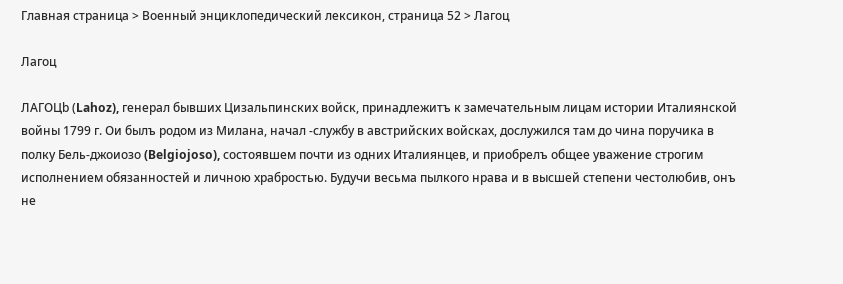Главная страница > Военный энциклопедический лексикон, страница 52 > Лагоц

Лагоц

ЛАГОЦb (Lahoz), генерал бывших Цизальпинских войск, принадлежитъ к замечательным лицам истории Италиянской войны 1799 г. Ои былъ родом из Милана, начал -службу в австрийских войсках, дослужился там до чина поручика в полку Бель-джоиозо (Belgiojoso), состоявшем почти из одних Италиянцев, и приобрелъ общее уважение строгим исполнением обязанностей и личною храбростью. Будучи весьма пылкого нрава и в высшей степени честолюбив, онъ не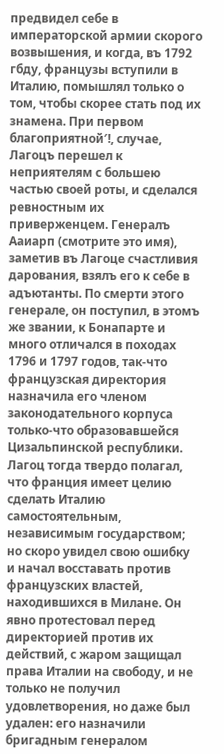предвидел себе в императорской армии скорого возвышения, и когда, въ 1792 гбду, французы вступили в Италию, помышлял только о том, чтобы скорее стать под их знамена. При первом благоприятной′!, случае, Лагоцъ перешел к неприятелям с большею частью своей роты, и сделался ревностным их приверженцем. Генералъ Ааиарп (смотрите это имя), заметив въ Лагоце счастливия дарования, взялъ его к себе в адъютанты. По смерти этого генерале, он поступил, в этомъ же звании, к Бонапарте и много отличался в походах 1796 и 1797 годов, так-что французская директория назначила его членом законодательного корпуса только-что образовавшейся Цизальпинской республики. Лагоц тогда твердо полагал, что франция имеет целию сделать Италию самостоятельным, независимым государством; но скоро увидел свою ошибку и начал восставать против французских властей, находившихся в Милане. Он явно протестовал перед директорией против их действий, с жаром защищал права Италии на свободу, и не только не получил удовлетворения, но даже был удален: его назначили бригадным генералом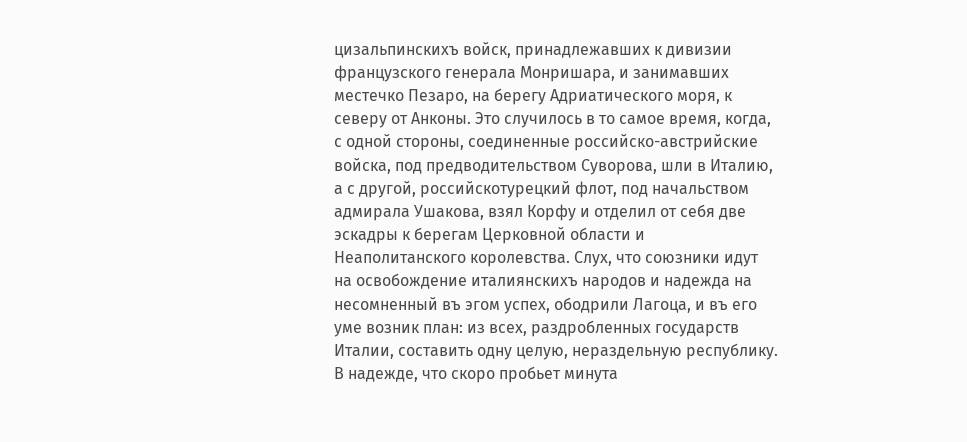цизальпинскихъ войск, принадлежавших к дивизии французского генерала Монришара, и занимавших местечко Пезаро, на берегу Адриатического моря, к северу от Анконы. Это случилось в то самое время, когда, с одной стороны, соединенные российско-австрийские войска, под предводительством Суворова, шли в Италию, а с другой, российскотурецкий флот, под начальством адмирала Ушакова, взял Корфу и отделил от себя две эскадры к берегам Церковной области и Неаполитанского королевства. Слух, что союзники идут на освобождение италиянскихъ народов и надежда на несомненный въ эгом успех, ободрили Лагоца, и въ его уме возник план: из всех, раздробленных государств Италии, составить одну целую, нераздельную республику. В надежде, что скоро пробьет минута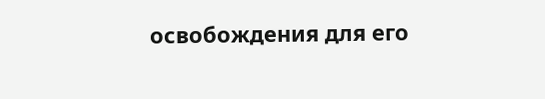освобождения для его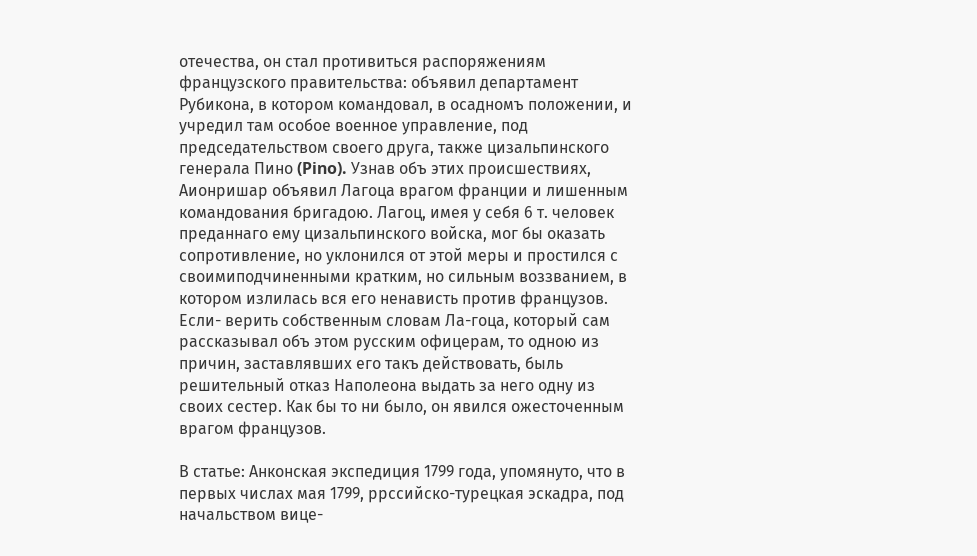отечества, он стал противиться распоряжениям французского правительства: объявил департамент Рубикона, в котором командовал, в осадномъ положении, и учредил там особое военное управление, под председательством своего друга, также цизальпинского генерала Пино (Pino). Узнав объ этих происшествиях, Аионришар объявил Лагоца врагом франции и лишенным командования бригадою. Лагоц, имея у себя 6 т. человек преданнаго ему цизальпинского войска, мог бы оказать сопротивление, но уклонился от этой меры и простился с своимиподчиненными кратким, но сильным воззванием, в котором излилась вся его ненависть против французов. Если- верить собственным словам Ла-гоца, который сам рассказывал объ этом русским офицерам, то одною из причин, заставлявших его такъ действовать, быль решительный отказ Наполеона выдать за него одну из своих сестер. Как бы то ни было, он явился ожесточенным врагом французов.

В статье: Анконская экспедиция 1799 года, упомянуто, что в первых числах мая 1799, ррссийско-турецкая эскадра, под начальством вице-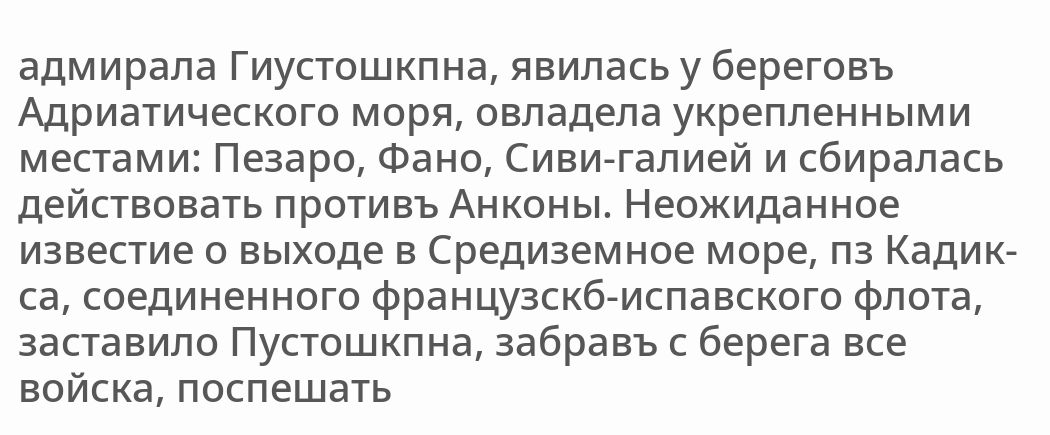адмирала Гиустошкпна, явилась у береговъ Адриатического моря, овладела укрепленными местами: Пезаро, Фано, Сиви-галией и сбиралась действовать противъ Анконы. Неожиданное известие о выходе в Средиземное море, пз Кадик-са, соединенного французскб-испавского флота, заставило Пустошкпна, забравъ с берега все войска, поспешать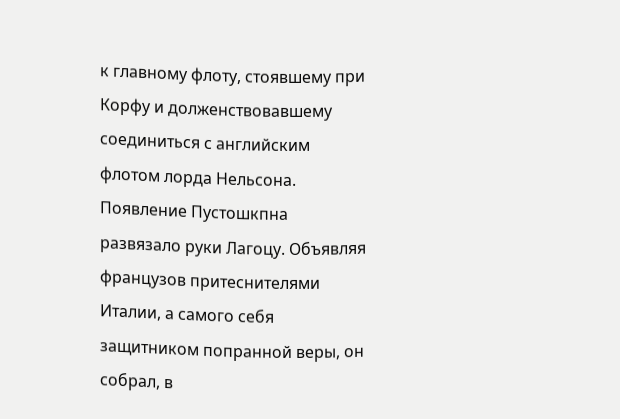к главному флоту, стоявшему при Корфу и долженствовавшему соединиться с английским флотом лорда Нельсона. Появление Пустошкпна развязало руки Лагоцу. Объявляя французов притеснителями Италии, а самого себя защитником попранной веры, он собрал, в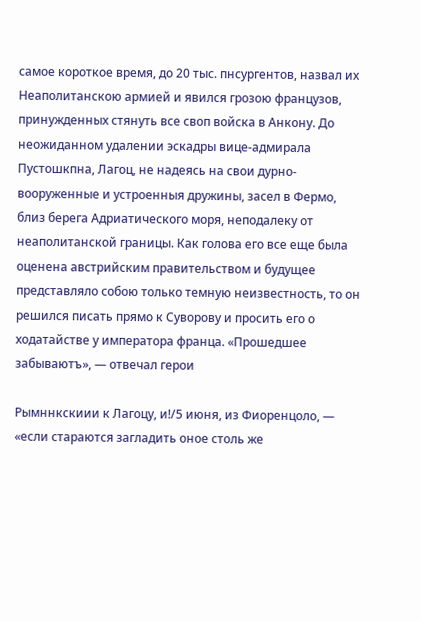самое короткое время, до 20 тыс. пнсургентов, назвал их Неаполитанскою армией и явился грозою французов, принужденных стянуть все своп войска в Анкону. До неожиданном удалении эскадры вице-адмирала Пустошкпна, Лагоц, не надеясь на свои дурно-вооруженные и устроенныя дружины, засел в Фермо, близ берега Адриатического моря, неподалеку от неаполитанской границы. Как голова его все еще была оценена австрийским правительством и будущее представляло собою только темную неизвестность, то он решился писать прямо к Суворову и просить его о ходатайстве у императора франца. «Прошедшее забываютъ», — отвечал герои

Рымннкскиии к Лагоцу, и!/5 июня, из Фиоренцоло, — «если стараются загладить оное столь же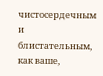чистосердечным и блистательным, как ваше,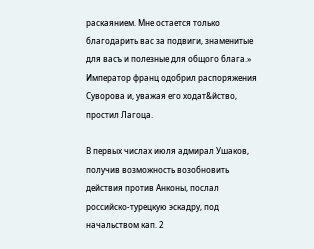раскаянием. Мне остается только благодарить вас за подвиги, знаменитые для васъ и полезные для общого блага.» Император франц одобрил распоряжения Суворова и, уважая его ходат&йство, простил Лагоца.

В первых числах июля адмирал Ушаков, получив возможность возобновить действия против Анконы, послал российско-турецкую эскадру, под начальством кап. 2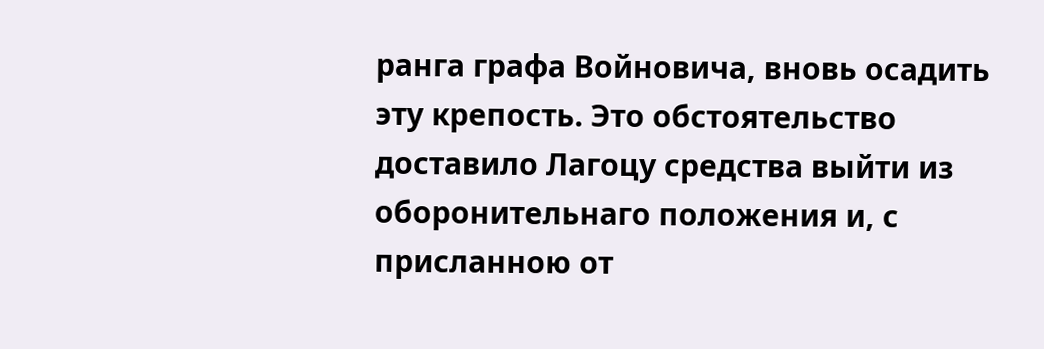ранга графа Войновича, вновь осадить эту крепость. Это обстоятельство доставило Лагоцу средства выйти из оборонительнаго положения и, с присланною от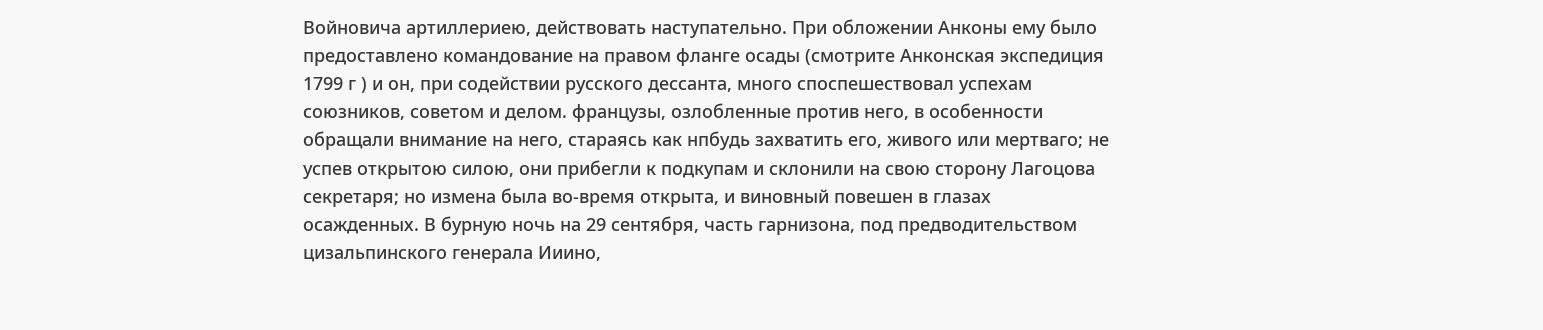Войновича артиллериею, действовать наступательно. При обложении Анконы ему было предоставлено командование на правом фланге осады (смотрите Анконская экспедиция 1799 г ) и он, при содействии русского дессанта, много споспешествовал успехам союзников, советом и делом. французы, озлобленные против него, в особенности обращали внимание на него, стараясь как нпбудь захватить его, живого или мертваго; не успев открытою силою, они прибегли к подкупам и склонили на свою сторону Лагоцова секретаря; но измена была во-время открыта, и виновный повешен в глазах осажденных. В бурную ночь на 29 сентября, часть гарнизона, под предводительством цизальпинского генерала Ииино,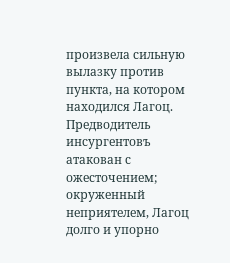произвела сильную вылазку против пункта, на котором находился Лагоц. Предводитель инсургентовъ атакован с ожесточением; окруженный неприятелем, Лагоц долго и упорно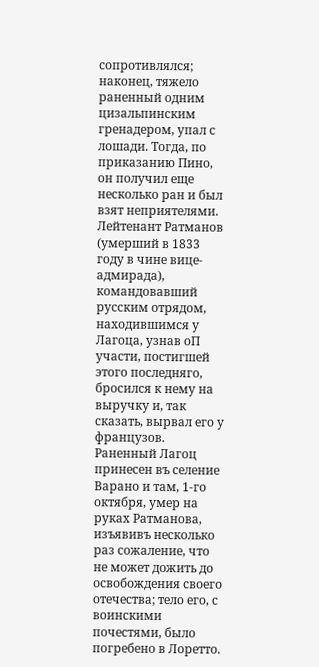сопротивлялся; наконец, тяжело раненный одним цизальпинским гренадером, упал с лошади. Тогда, по приказанию Пино, он получил еще несколько ран и был взят неприятелями. Лейтенант Ратманов (умерший в 1833 году в чине вице-адмирада), командовавший русским отрядом, находившимся у Лагоца, узнав оП участи, постигшей этого последняго, бросился к нему на выручку и, так сказать, вырвал его у французов. Раненный Лагоц принесен въ селение Варано и там, 1-го октября, умер на руках Ратманова, изъявивъ несколько раз сожаление, что не может дожить до освобождения своего отечества; тело его, с воинскими почестями, было погребено в Лоретто.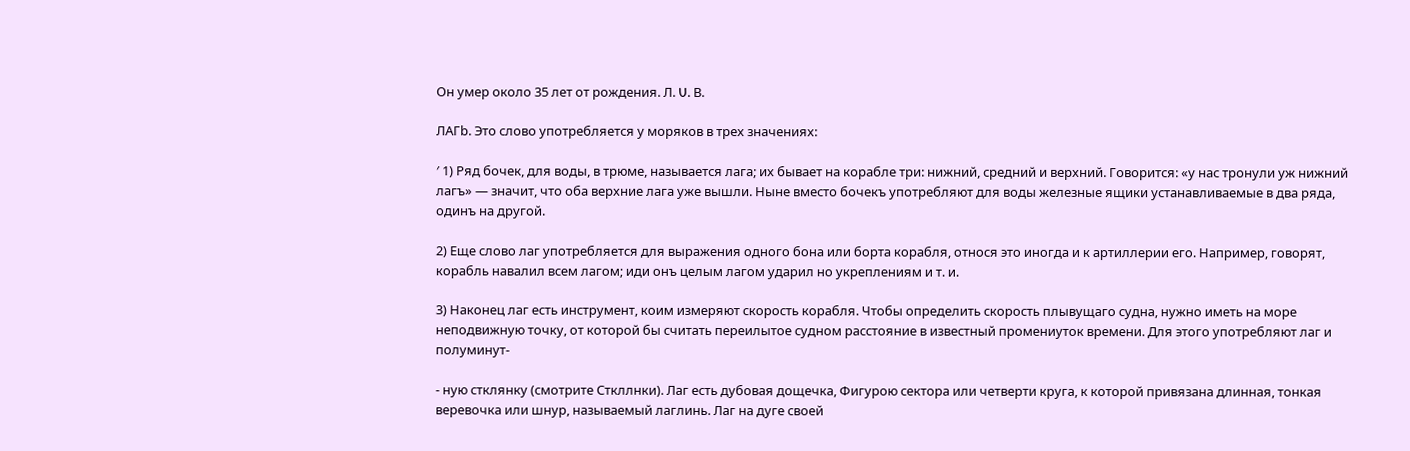Он умер около 35 лет от рождения. Л. U. В.

ЛАГb. Это слово употребляется у моряков в трех значениях:

′ 1) Ряд бочек, для воды, в трюме, называется лага; их бывает на корабле три: нижний, средний и верхний. Говорится: «у нас тронули уж нижний лагъ» — значит, что оба верхние лага уже вышли. Ныне вместо бочекъ употребляют для воды железные ящики устанавливаемые в два ряда, одинъ на другой.

2) Еще слово лаг употребляется для выражения одного бона или борта корабля, относя это иногда и к артиллерии его. Например, говорят, корабль навалил всем лагом; иди онъ целым лагом ударил но укреплениям и т. и.

3) Наконец лаг есть инструмент, коим измеряют скорость корабля. Чтобы определить скорость плывущаго судна, нужно иметь на море неподвижную точку, от которой бы считать переилытое судном расстояние в известный промениуток времени. Для этого употребляют лаг и полуминут-

- ную стклянку (смотрите Сткллнки). Лаг есть дубовая дощечка, Фигурою сектора или четверти круга, к которой привязана длинная, тонкая веревочка или шнур, называемый лаглинь. Лаг на дуге своей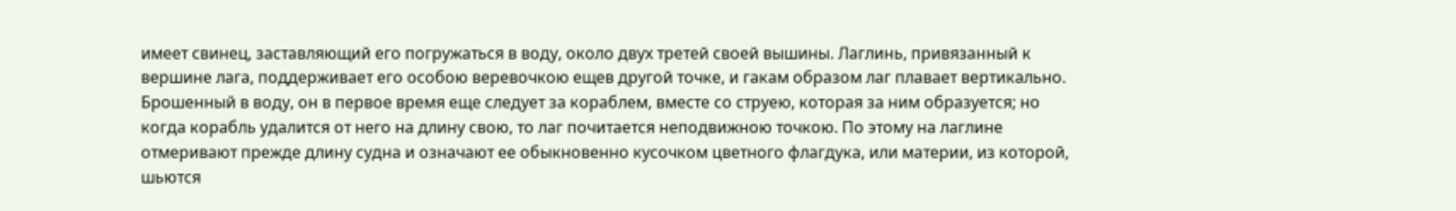имеет свинец, заставляющий его погружаться в воду, около двух третей своей вышины. Лаглинь, привязанный к вершине лага, поддерживает его особою веревочкою ещев другой точке, и гакам образом лаг плавает вертикально. Брошенный в воду, он в первое время еще следует за кораблем, вместе со струею, которая за ним образуется; но когда корабль удалится от него на длину свою, то лаг почитается неподвижною точкою. По этому на лаглине отмеривают прежде длину судна и означают ее обыкновенно кусочком цветного флагдука, или материи, из которой, шьются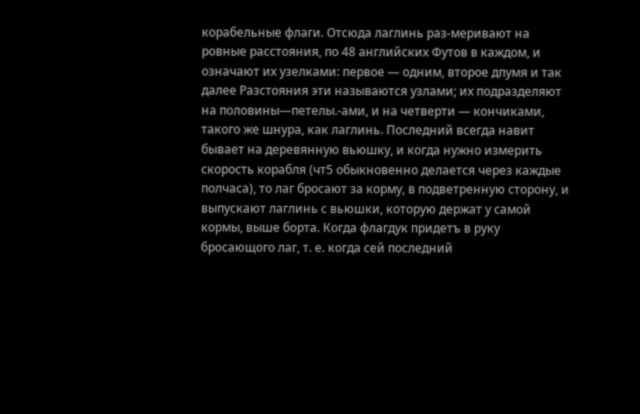корабельные флаги. Отсюда лаглинь раз-меривают на ровные расстояния, по 48 английских Футов в каждом, и означают их узелками: первое — одним, второе дпумя и так далее Разстояния эти называются узлами; их подразделяют на половины—петелы.-ами, и на четверти — кончиками, такого же шнура, как лаглинь. Последний всегда навит бывает на деревянную вьюшку, и когда нужно измерить скорость корабля (чт5 обыкновенно делается через каждые полчаса), то лаг бросают за корму, в подветренную сторону, и выпускают лаглинь с вьюшки, которую держат у самой кормы, выше борта. Когда флагдук придетъ в руку бросающого лаг, т. е. когда сей последний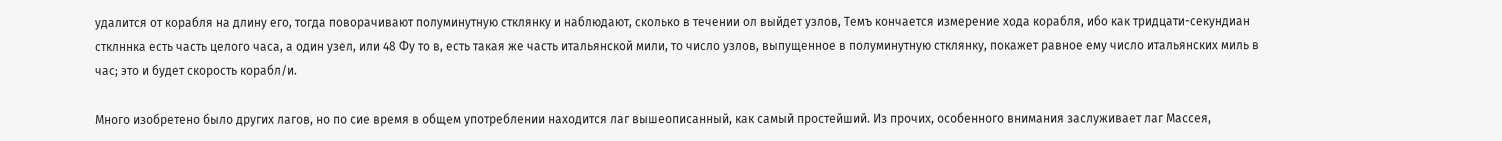удалится от корабля на длину его, тогда поворачивают полуминутную стклянку и наблюдают, сколько в течении ол выйдет узлов, Темъ кончается измерение хода корабля, ибо как тридцати-секундиан стклннка есть часть целого часа, а один узел, или 48 Фу то в, есть такая же часть итальянской мили, то число узлов, выпущенное в полуминутную стклянку, покажет равное ему число итальянских миль в час; это и будет скорость корабл/и.

Много изобретено было других лагов, но по сие время в общем употреблении находится лаг вышеописанный, как самый простейший. Из прочих, особенного внимания заслуживает лаг Массея,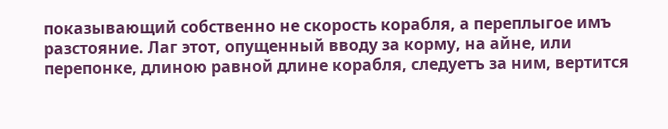показывающий собственно не скорость корабля, а переплыгое имъ разстояние. Лаг этот, опущенный вводу за корму, на айне, или перепонке, длиною равной длине корабля, следуетъ за ним, вертится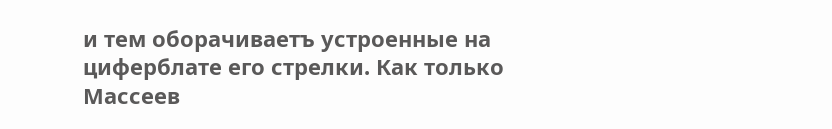и тем оборачиваетъ устроенные на циферблате его стрелки. Как только Массеев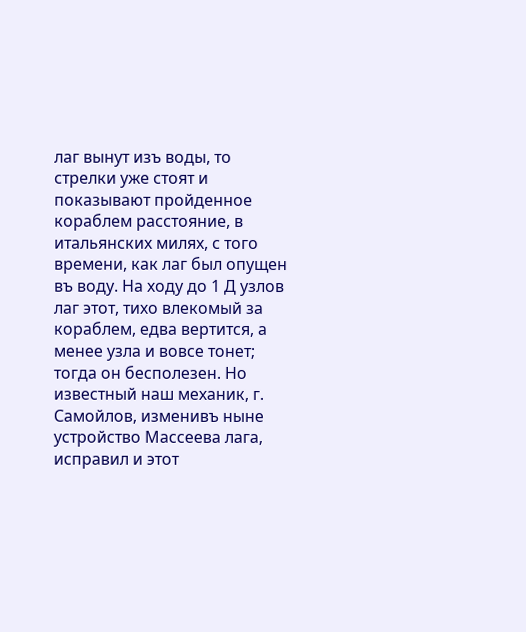лаг вынут изъ воды, то стрелки уже стоят и показывают пройденное кораблем расстояние, в итальянских милях, с того времени, как лаг был опущен въ воду. На ходу до 1 Д узлов лаг этот, тихо влекомый за кораблем, едва вертится, а менее узла и вовсе тонет; тогда он бесполезен. Но известный наш механик, г. Самойлов, изменивъ ныне устройство Массеева лага, исправил и этот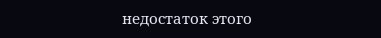недостаток этого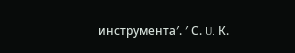инструмента′. ′ С. U. К.